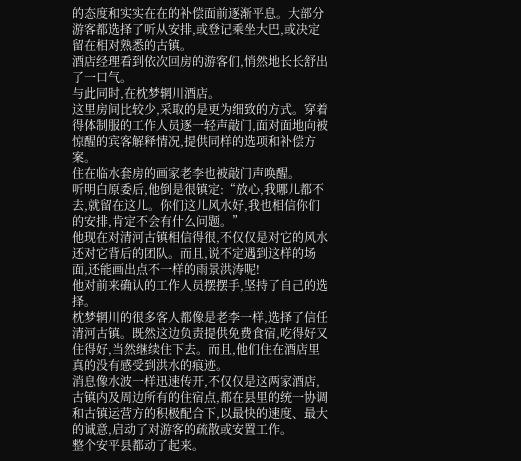的态度和实实在在的补偿面前逐渐平息。大部分游客都选择了听从安排,或登记乘坐大巴,或决定留在相对熟悉的古镇。
酒店经理看到依次回房的游客们,悄然地长长舒出了一口气。
与此同时,在枕梦辋川酒店。
这里房间比较少,采取的是更为细致的方式。穿着得体制服的工作人员逐一轻声敲门,面对面地向被惊醒的宾客解释情况,提供同样的选项和补偿方案。
住在临水套房的画家老李也被敲门声唤醒。
听明白原委后,他倒是很镇定:“放心,我哪儿都不去,就留在这儿。你们这儿风水好,我也相信你们的安排,肯定不会有什么问题。”
他现在对清河古镇相信得很,不仅仅是对它的风水还对它背后的团队。而且,说不定遇到这样的场面,还能画出点不一样的雨景洪涛呢!
他对前来确认的工作人员摆摆手,坚持了自己的选择。
枕梦辋川的很多客人都像是老李一样,选择了信任清河古镇。既然这边负责提供免费食宿,吃得好又住得好,当然继续住下去。而且,他们住在酒店里真的没有感受到洪水的痕迹。
消息像水波一样迅速传开,不仅仅是这两家酒店,古镇内及周边所有的住宿点,都在县里的统一协调和古镇运营方的积极配合下,以最快的速度、最大的诚意,启动了对游客的疏散或安置工作。
整个安平县都动了起来。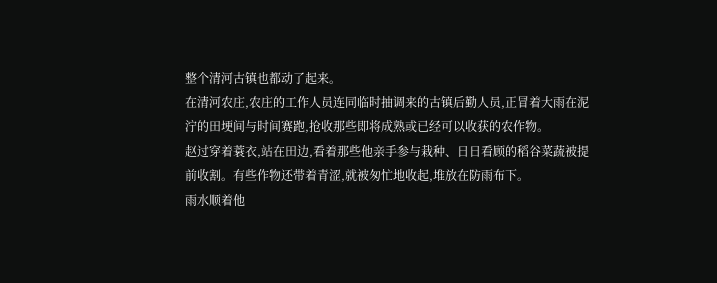整个清河古镇也都动了起来。
在清河农庄,农庄的工作人员连同临时抽调来的古镇后勤人员,正冒着大雨在泥泞的田埂间与时间赛跑,抢收那些即将成熟或已经可以收获的农作物。
赵过穿着蓑衣,站在田边,看着那些他亲手参与栽种、日日看顾的稻谷菜蔬被提前收割。有些作物还带着青涩,就被匆忙地收起,堆放在防雨布下。
雨水顺着他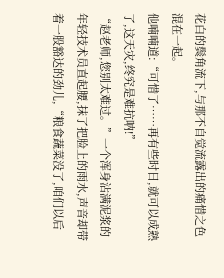花白的鬓角流下,与那不自觉流露出的痛惜之色混在一起。
他喃喃道:“可惜了……再有些时日,就可以成熟了,这天灾,终究是难抗呐!”
“赵老师,您别太难过。”一个浑身沾满泥浆的年轻技术员直起腰,抹了把脸上的雨水,声音却带着一股豁达的劲儿,“粮食蔬菜没了,咱们以后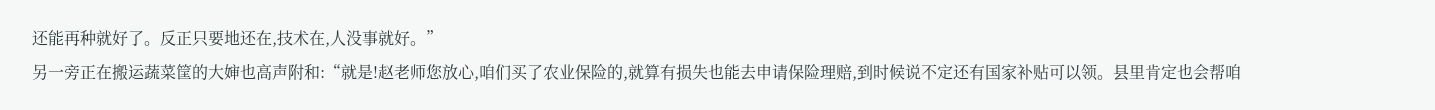还能再种就好了。反正只要地还在,技术在,人没事就好。”
另一旁正在搬运蔬菜筐的大婶也高声附和:“就是!赵老师您放心,咱们买了农业保险的,就算有损失也能去申请保险理赔,到时候说不定还有国家补贴可以领。县里肯定也会帮咱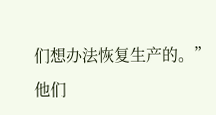们想办法恢复生产的。”
他们